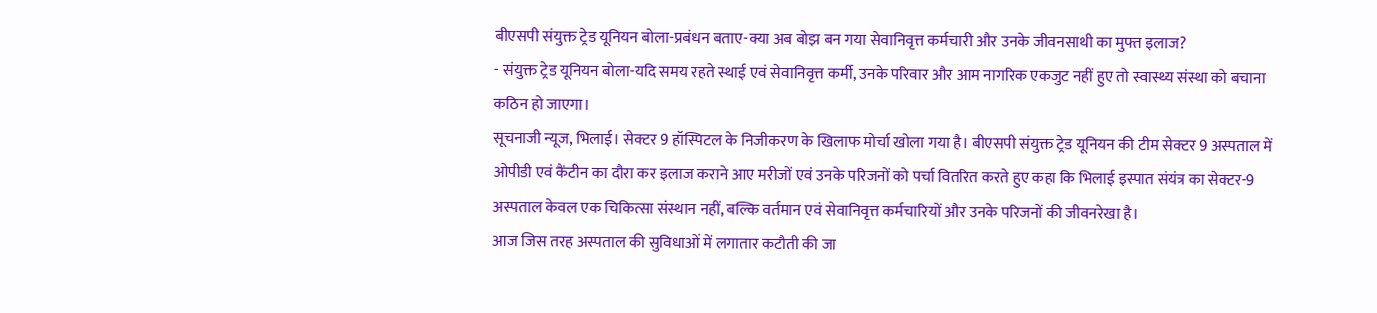बीएसपी संयुक्त ट्रेड यूनियन बोला-प्रबंधन बताए-क्या अब बोझ बन गया सेवानिवृत्त कर्मचारी और उनके जीवनसाथी का मुफ्त इलाज?
- संयुक्त ट्रेड यूनियन बोला-यदि समय रहते स्थाई एवं सेवानिवृत्त कर्मी, उनके परिवार और आम नागरिक एकजुट नहीं हुए तो स्वास्थ्य संस्था को बचाना कठिन हो जाएगा।
सूचनाजी न्यूज, भिलाई। सेक्टर 9 हॉस्पिटल के निजीकरण के खिलाफ मोर्चा खोला गया है। बीएसपी संयुक्त ट्रेड यूनियन की टीम सेक्टर 9 अस्पताल में ओपीडी एवं कैंटीन का दौरा कर इलाज कराने आए मरीजों एवं उनके परिजनों को पर्चा वितरित करते हुए कहा कि भिलाई इस्पात संयंत्र का सेक्टर-9 अस्पताल केवल एक चिकित्सा संस्थान नहीं, बल्कि वर्तमान एवं सेवानिवृत्त कर्मचारियों और उनके परिजनों की जीवनरेखा है।
आज जिस तरह अस्पताल की सुविधाओं में लगातार कटौती की जा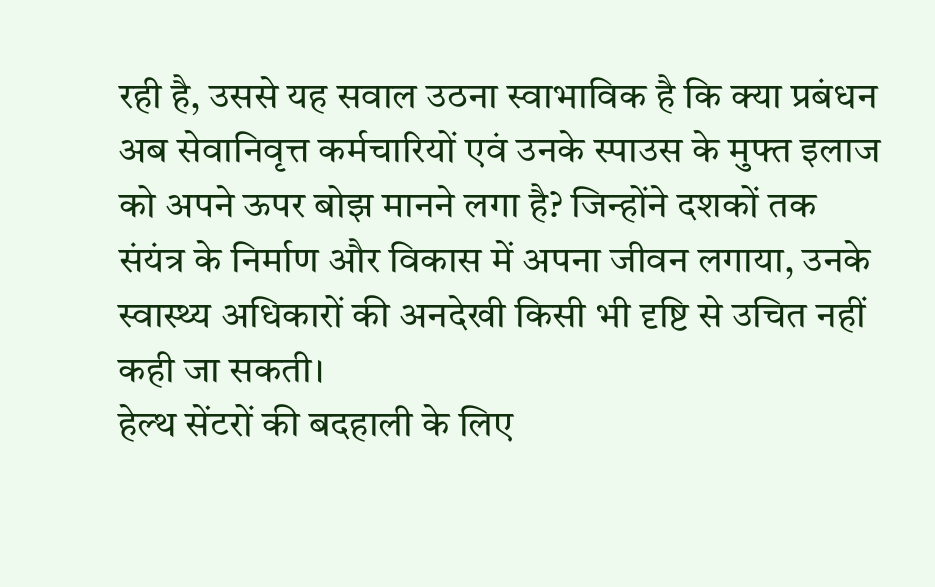रही है, उससे यह सवाल उठना स्वाभाविक है कि क्या प्रबंधन अब सेवानिवृत्त कर्मचारियों एवं उनके स्पाउस के मुफ्त इलाज को अपने ऊपर बोझ मानने लगा है? जिन्होंने दशकों तक संयंत्र के निर्माण और विकास में अपना जीवन लगाया, उनके स्वास्थ्य अधिकारों की अनदेखी किसी भी दृष्टि से उचित नहीं कही जा सकती।
हेल्थ सेंटरों की बदहाली के लिए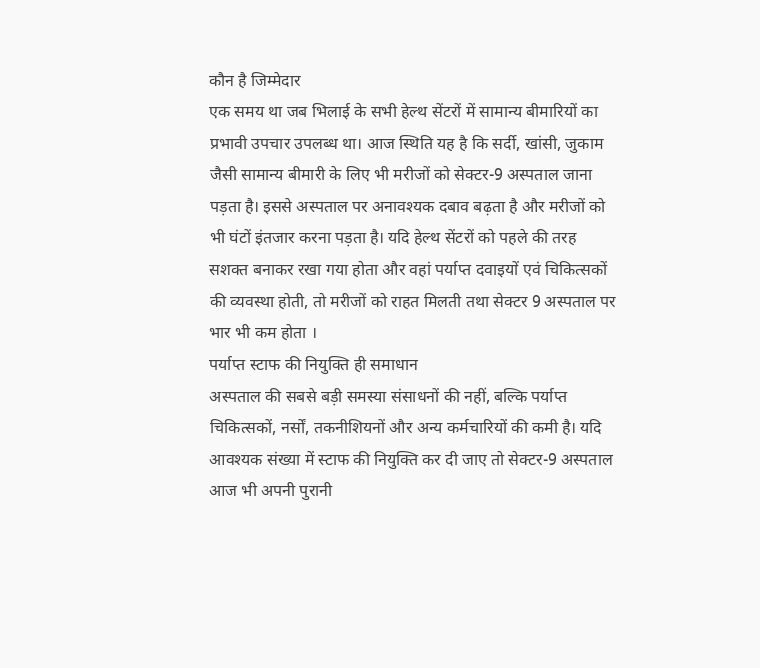कौन है जिम्मेदार
एक समय था जब भिलाई के सभी हेल्थ सेंटरों में सामान्य बीमारियों का प्रभावी उपचार उपलब्ध था। आज स्थिति यह है कि सर्दी, खांसी, जुकाम जैसी सामान्य बीमारी के लिए भी मरीजों को सेक्टर-9 अस्पताल जाना पड़ता है। इससे अस्पताल पर अनावश्यक दबाव बढ़ता है और मरीजों को भी घंटों इंतजार करना पड़ता है। यदि हेल्थ सेंटरों को पहले की तरह सशक्त बनाकर रखा गया होता और वहां पर्याप्त दवाइयों एवं चिकित्सकों की व्यवस्था होती, तो मरीजों को राहत मिलती तथा सेक्टर 9 अस्पताल पर भार भी कम होता ।
पर्याप्त स्टाफ की नियुक्ति ही समाधान
अस्पताल की सबसे बड़ी समस्या संसाधनों की नहीं, बल्कि पर्याप्त चिकित्सकों, नर्सों, तकनीशियनों और अन्य कर्मचारियों की कमी है। यदि आवश्यक संख्या में स्टाफ की नियुक्ति कर दी जाए तो सेक्टर-9 अस्पताल आज भी अपनी पुरानी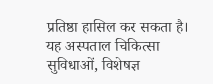प्रतिष्ठा हासिल कर सकता है। यह अस्पताल चिकित्सा सुविधाओं, विशेषज्ञ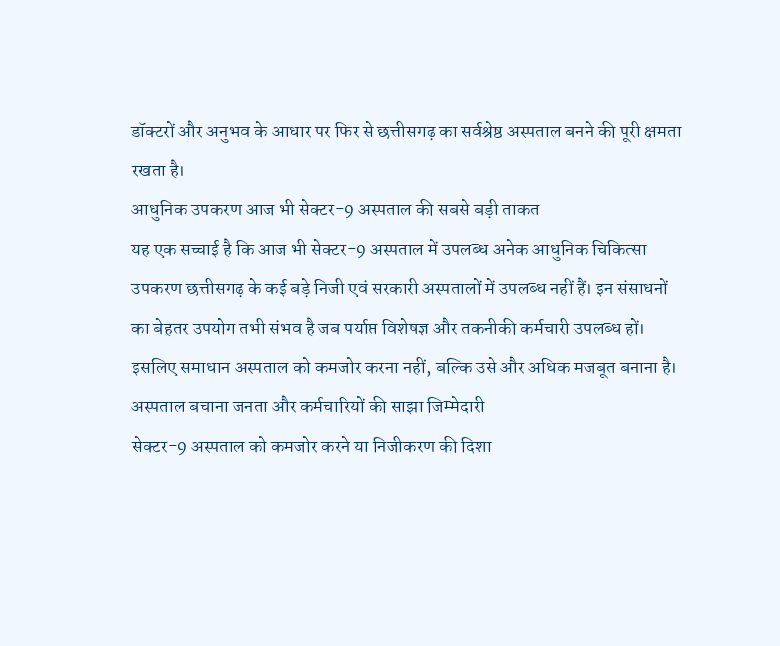डॉक्टरों और अनुभव के आधार पर फिर से छत्तीसगढ़ का सर्वश्रेष्ठ अस्पताल बनने की पूरी क्षमता रखता है।
आधुनिक उपकरण आज भी सेक्टर-9 अस्पताल की सबसे बड़ी ताकत
यह एक सच्चाई है कि आज भी सेक्टर-9 अस्पताल में उपलब्ध अनेक आधुनिक चिकित्सा उपकरण छत्तीसगढ़ के कई बड़े निजी एवं सरकारी अस्पतालों में उपलब्ध नहीं हैं। इन संसाधनों का बेहतर उपयोग तभी संभव है जब पर्याप्त विशेषज्ञ और तकनीकी कर्मचारी उपलब्ध हों। इसलिए समाधान अस्पताल को कमजोर करना नहीं, बल्कि उसे और अधिक मजबूत बनाना है।
अस्पताल बचाना जनता और कर्मचारियों की साझा जिम्मेदारी
सेक्टर-9 अस्पताल को कमजोर करने या निजीकरण की दिशा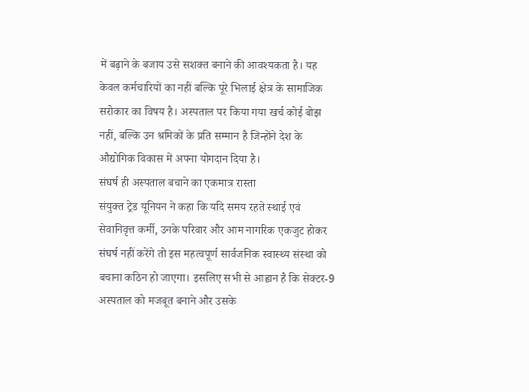में बढ़ाने के बजाय उसे सशक्त बनाने की आवश्यकता है। यह केवल कर्मचारियों का नहीं बल्कि पूरे भिलाई क्षेत्र के सामाजिक सरोकार का विषय है। अस्पताल पर किया गया खर्च कोई बोझ नहीं, बल्कि उन श्रमिकों के प्रति सम्मान है जिन्होंने देश के औद्योगिक विकास में अपना योगदान दिया है।
संघर्ष ही अस्पताल बचाने का एकमात्र रास्ता
संयुक्त ट्रेड यूनियन ने कहा कि यदि समय रहते स्थाई एवं सेवानिवृत्त कर्मी, उनके परिवार और आम नागरिक एकजुट होकर संघर्ष नहीं करेंगे तो इस महत्वपूर्ण सार्वजनिक स्वास्थ्य संस्था को बचाना कठिन हो जाएगा। इसलिए सभी से आह्वान है कि सेक्टर-9 अस्पताल को मजबूत बनाने और उसके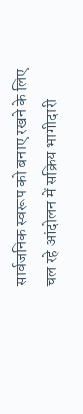सार्वजनिक स्वरूप को बनाए रखने के लिए चल रहे आंदोलन में सक्रिय भागीदारी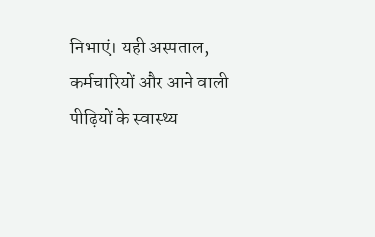निभाएं। यही अस्पताल, कर्मचारियों और आने वाली पीढ़ियों के स्वास्थ्य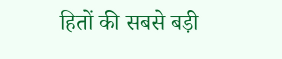हितों की सबसे बड़ी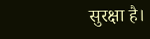सुरक्षा है।